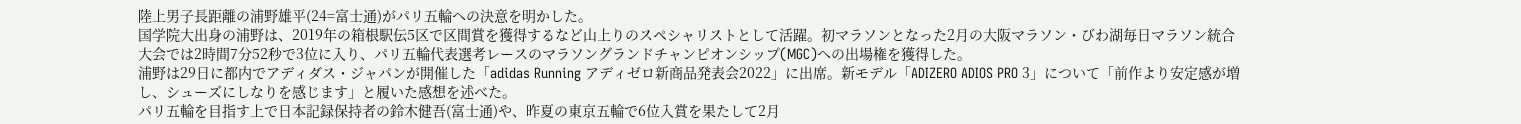陸上男子長距離の浦野雄平(24=富士通)がパリ五輪への決意を明かした。
国学院大出身の浦野は、2019年の箱根駅伝5区で区間賞を獲得するなど山上りのスペシャリストとして活躍。初マラソンとなった2月の大阪マラソン・びわ湖毎日マラソン統合大会では2時間7分52秒で3位に入り、パリ五輪代表選考レースのマラソングランドチャンピオンシップ(MGC)への出場権を獲得した。
浦野は29日に都内でアディダス・ジャパンが開催した「adidas Running アディゼロ新商品発表会2022」に出席。新モデル「ADIZERO ADIOS PRO 3」について「前作より安定感が増し、シューズにしなりを感じます」と履いた感想を述べた。
パリ五輪を目指す上で日本記録保持者の鈴木健吾(富士通)や、昨夏の東京五輪で6位入賞を果たして2月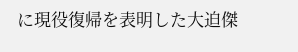に現役復帰を表明した大迫傑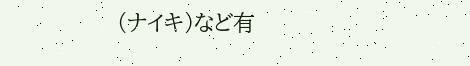(ナイキ)など有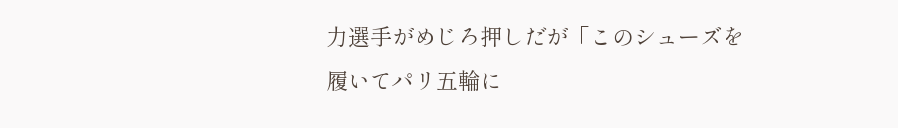力選手がめじろ押しだが「このシューズを履いてパリ五輪に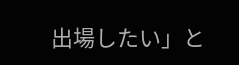出場したい」と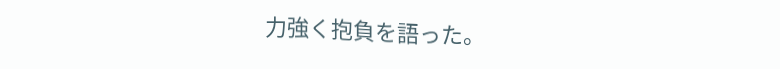力強く抱負を語った。